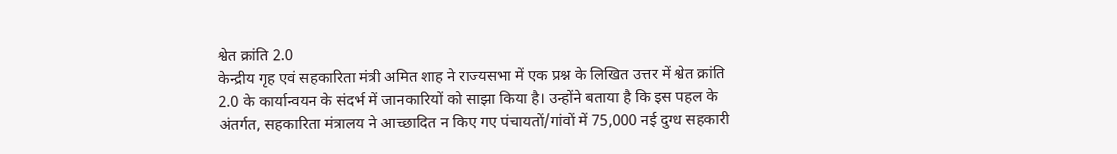श्वेत क्रांति 2.0
केन्द्रीय गृह एवं सहकारिता मंत्री अमित शाह ने राज्यसभा में एक प्रश्न के लिखित उत्तर में श्वेत क्रांति 2.0 के कार्यान्वयन के संदर्भ में जानकारियों को साझा किया है। उन्होंने बताया है कि इस पहल के अंतर्गत, सहकारिता मंत्रालय ने आच्छादित न किए गए पंचायतों/गांवों में 75,000 नई दुग्ध सहकारी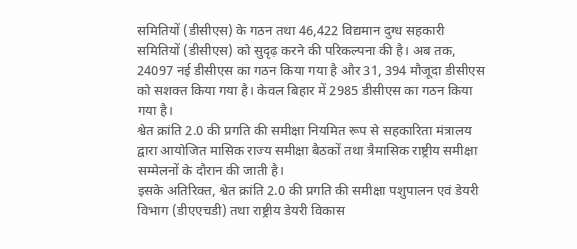समितियों (डीसीएस) के गठन तथा 46,422 विद्यमान दुग्ध सहकारी समितियों (डीसीएस) को सुदृढ़ करने की परिकल्पना की है। अब तक, 24097 नई डीसीएस का गठन किया गया है और 31, 394 मौजूदा डीसीएस को सशक्त किया गया है। केवल बिहार में 2985 डीसीएस का गठन किया गया है।
श्वेत क्रांति 2.0 की प्रगति की समीक्षा नियमित रूप से सहकारिता मंत्रालय द्वारा आयोजित मासिक राज्य समीक्षा बैठकों तथा त्रैमासिक राष्ट्रीय समीक्षा सम्मेलनों के दौरान की जाती है।
इसके अतिरिक्त, श्वेत क्रांति 2.0 की प्रगति की समीक्षा पशुपालन एवं डेयरी विभाग (डीएएचडी) तथा राष्ट्रीय डेयरी विकास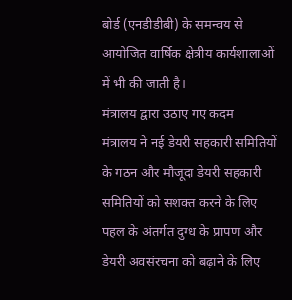बोर्ड (एनडीडीबी) के समन्वय से आयोजित वार्षिक क्षेत्रीय कार्यशालाओं में भी की जाती है।
मंत्रालय द्वारा उठाए गए कदम
मंत्रालय ने नई डेयरी सहकारी समितियों के गठन और मौजूदा डेयरी सहकारी समितियों को सशक्त करने के लिए पहल के अंतर्गत दुग्ध के प्रापण और डेयरी अवसंरचना को बढ़ाने के लिए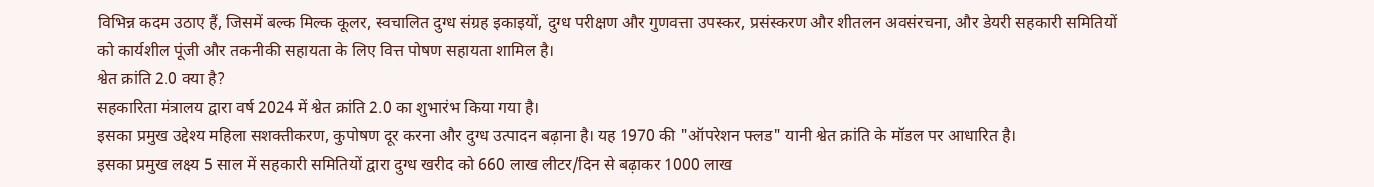विभिन्न कदम उठाए हैं, जिसमें बल्क मिल्क कूलर, स्वचालित दुग्ध संग्रह इकाइयों, दुग्ध परीक्षण और गुणवत्ता उपस्कर, प्रसंस्करण और शीतलन अवसंरचना, और डेयरी सहकारी समितियों को कार्यशील पूंजी और तकनीकी सहायता के लिए वित्त पोषण सहायता शामिल है।
श्वेत क्रांति 2.0 क्या है?
सहकारिता मंत्रालय द्वारा वर्ष 2024 में श्वेत क्रांति 2.0 का शुभारंभ किया गया है।
इसका प्रमुख उद्देश्य महिला सशक्तीकरण, कुपोषण दूर करना और दुग्ध उत्पादन बढ़ाना है। यह 1970 की "ऑपरेशन फ्लड" यानी श्वेत क्रांति के मॉडल पर आधारित है।
इसका प्रमुख लक्ष्य 5 साल में सहकारी समितियों द्वारा दुग्ध खरीद को 660 लाख लीटर/दिन से बढ़ाकर 1000 लाख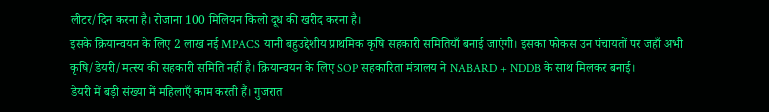लीटर/दिन करना है। रोजाना 100 मिलियन किलो दूध की खरीद करना है।
इसके क्रियान्वयन के लिए 2 लाख नई MPACS यानी बहुउद्देशीय प्राथमिक कृषि सहकारी समितियाँ बनाई जाएंगी। इसका फोकस उन पंचायतों पर जहाँ अभी कृषि/डेयरी/मत्स्य की सहकारी समिति नहीं है। क्रियान्वयन के लिए SOP सहकारिता मंत्रालय ने NABARD + NDDB के साथ मिलकर बनाई।
डेयरी में बड़ी संख्या में महिलाएँ काम करती हैं। गुजरात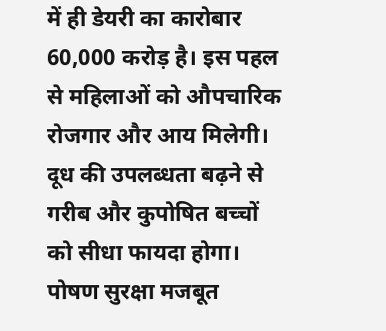में ही डेयरी का कारोबार 60,000 करोड़ है। इस पहल से महिलाओं को औपचारिक रोजगार और आय मिलेगी। दूध की उपलब्धता बढ़ने से गरीब और कुपोषित बच्चों को सीधा फायदा होगा। पोषण सुरक्षा मजबूत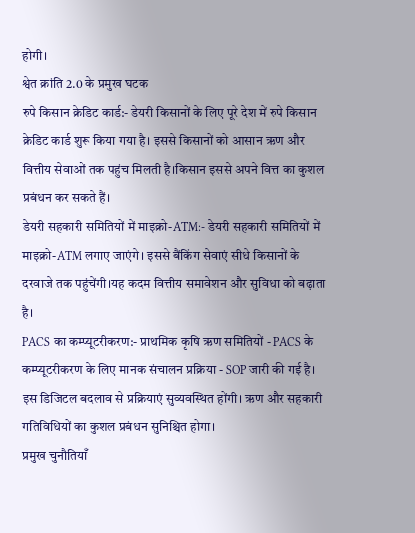होगी।
श्वेत क्रांति 2.0 के प्रमुख घटक
रुपे किसान क्रेडिट कार्ड:- डेयरी किसानों के लिए पूरे देश में रुपे किसान क्रेडिट कार्ड शुरू किया गया है। इससे किसानों को आसान ऋण और वित्तीय सेवाओं तक पहुंच मिलती है।किसान इससे अपने वित्त का कुशल प्रबंधन कर सकते हैं।
डेयरी सहकारी समितियों में माइक्रो-ATM:- डेयरी सहकारी समितियों में माइक्रो-ATM लगाए जाएंगे। इससे बैंकिंग सेवाएं सीधे किसानों के दरवाजे तक पहुंचेंगी।यह कदम वित्तीय समावेशन और सुविधा को बढ़ाता है।
PACS का कम्प्यूटरीकरण:- प्राथमिक कृषि ऋण समितियों - PACS के कम्प्यूटरीकरण के लिए मानक संचालन प्रक्रिया - SOP जारी की गई है। इस डिजिटल बदलाव से प्रक्रियाएं सुव्यवस्थित होंगी। ऋण और सहकारी गतिविधियों का कुशल प्रबंधन सुनिश्चित होगा।
प्रमुख चुनौतियाँ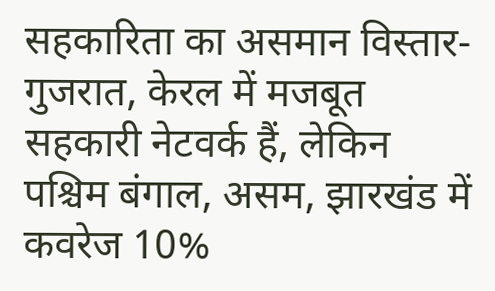सहकारिता का असमान विस्तार- गुजरात, केरल में मजबूत सहकारी नेटवर्क हैं, लेकिन पश्चिम बंगाल, असम, झारखंड में कवरेज 10%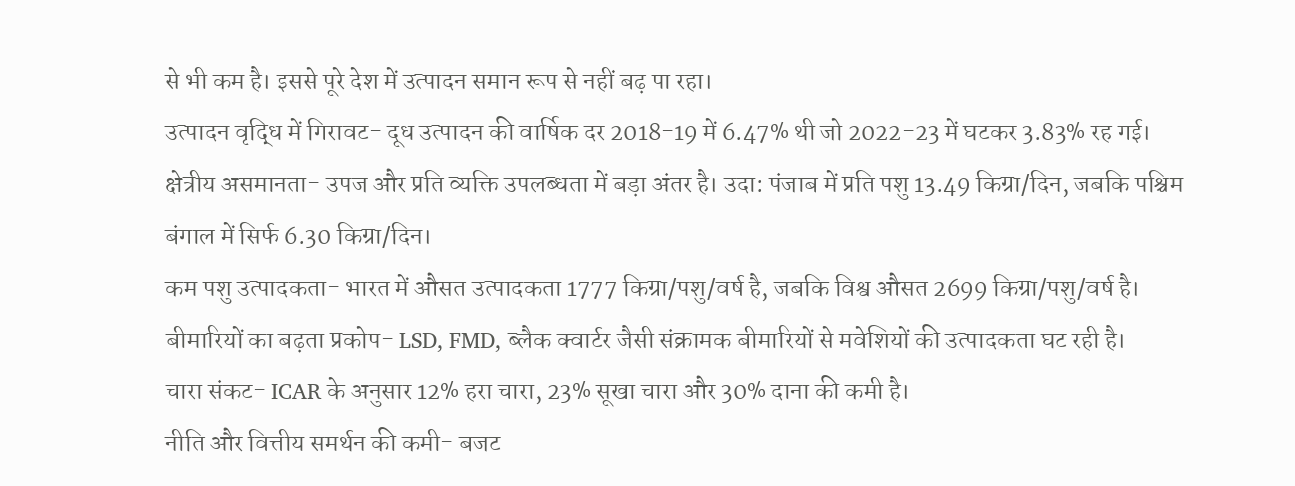से भी कम है। इससे पूरे देश में उत्पादन समान रूप से नहीं बढ़ पा रहा।
उत्पादन वृद्धि में गिरावट- दूध उत्पादन की वार्षिक दर 2018-19 में 6.47% थी जो 2022-23 में घटकर 3.83% रह गई।
क्षेत्रीय असमानता- उपज और प्रति व्यक्ति उपलब्धता में बड़ा अंतर है। उदा: पंजाब में प्रति पशु 13.49 किग्रा/दिन, जबकि पश्चिम बंगाल में सिर्फ 6.30 किग्रा/दिन।
कम पशु उत्पादकता- भारत में औसत उत्पादकता 1777 किग्रा/पशु/वर्ष है, जबकि विश्व औसत 2699 किग्रा/पशु/वर्ष है।
बीमारियों का बढ़ता प्रकोप- LSD, FMD, ब्लैक क्वार्टर जैसी संक्रामक बीमारियों से मवेशियों की उत्पादकता घट रही है।
चारा संकट- ICAR के अनुसार 12% हरा चारा, 23% सूखा चारा और 30% दाना की कमी है।
नीति और वित्तीय समर्थन की कमी- बजट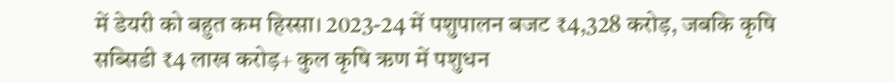में डेयरी को बहुत कम हिस्सा। 2023-24 में पशुपालन बजट ₹4,328 करोड़, जबकि कृषि सब्सिडी ₹4 लाख करोड़+ कुल कृषि ऋण में पशुधन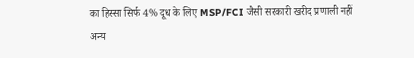का हिस्सा सिर्फ 4% दूध के लिए MSP/FCI जैसी सरकारी खरीद प्रणाली नहीं
अन्य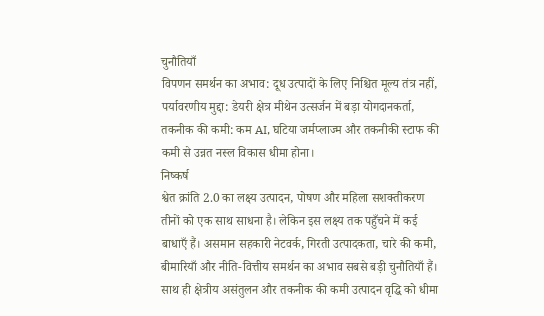चुनौतियाँ
विपणन समर्थन का अभाव: दूध उत्पादों के लिए निश्चित मूल्य तंत्र नहीं, पर्यावरणीय मुद्दा: डेयरी क्षेत्र मीथेन उत्सर्जन में बड़ा योगदानकर्ता, तकनीक की कमी: कम AI, घटिया जर्मप्लाज्म और तकनीकी स्टाफ की कमी से उन्नत नस्ल विकास धीमा होना।
निष्कर्ष
श्वेत क्रांति 2.0 का लक्ष्य उत्पादन, पोषण और महिला सशक्तीकरण तीनों को एक साथ साधना है। लेकिन इस लक्ष्य तक पहुँचने में कई बाधाएँ हैं। असमान सहकारी नेटवर्क, गिरती उत्पादकता, चारे की कमी, बीमारियाँ और नीति-वित्तीय समर्थन का अभाव सबसे बड़ी चुनौतियाँ हैं। साथ ही क्षेत्रीय असंतुलन और तकनीक की कमी उत्पादन वृद्धि को धीमा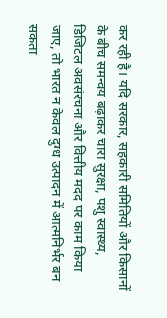कर रही है। यदि सरकार, सहकारी समितियों और किसानों के बीच समन्वय बढ़ाकर चारा सुरक्षा, पशु स्वास्थ्य, डिजिटल अवसंरचना और वित्तीय मदद पर काम किया जाए, तो भारत न केवल दुग्ध उत्पादन में आत्मनिर्भर बन सकता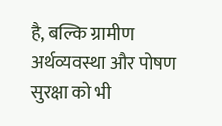है, बल्कि ग्रामीण अर्थव्यवस्था और पोषण सुरक्षा को भी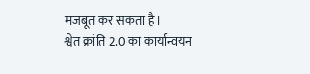मजबूत कर सकता है।
श्वेत क्रांति 2.0 का कार्यान्वयन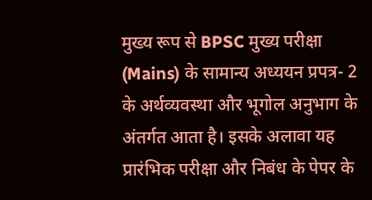मुख्य रूप से BPSC मुख्य परीक्षा (Mains) के सामान्य अध्ययन प्रपत्र- 2 के अर्थव्यवस्था और भूगोल अनुभाग के अंतर्गत आता है। इसके अलावा यह प्रारंभिक परीक्षा और निबंध के पेपर के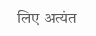लिए अत्यंत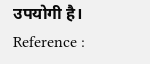उपयोगी है।
Reference :